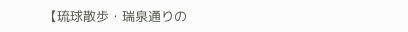【琉球散歩・瑞泉通りの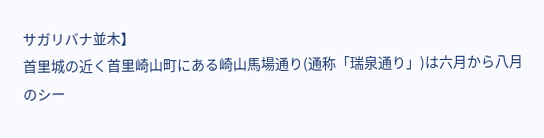サガリバナ並木】
首里城の近く首里崎山町にある崎山馬場通り(通称「瑞泉通り」)は六月から八月のシー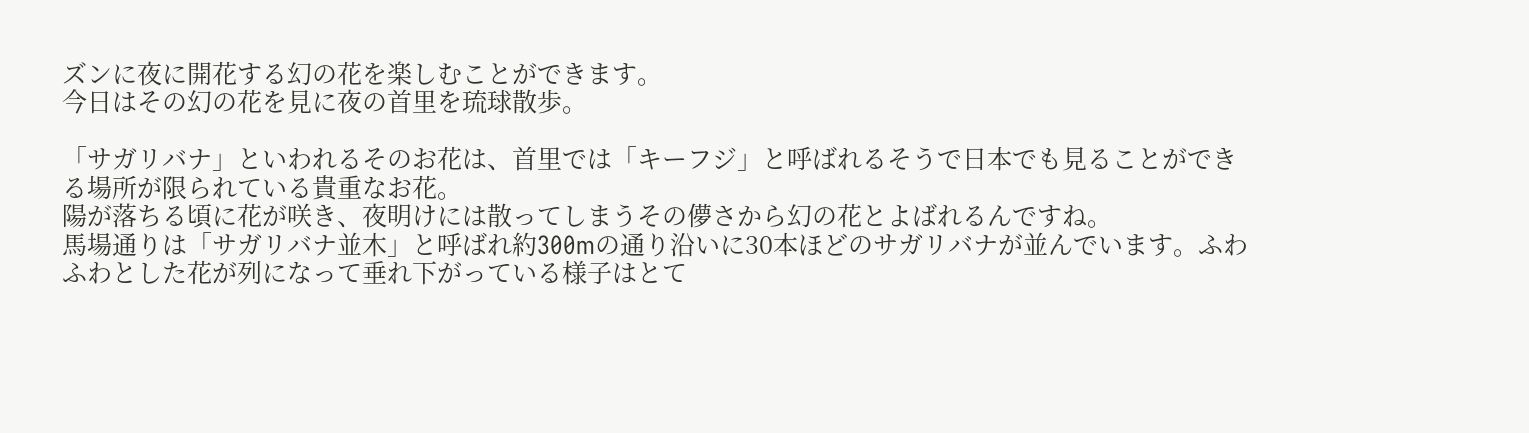ズンに夜に開花する幻の花を楽しむことができます。
今日はその幻の花を見に夜の首里を琉球散歩。

「サガリバナ」といわれるそのお花は、首里では「キーフジ」と呼ばれるそうで日本でも見ることができる場所が限られている貴重なお花。
陽が落ちる頃に花が咲き、夜明けには散ってしまうその儚さから幻の花とよばれるんですね。
馬場通りは「サガリバナ並木」と呼ばれ約300mの通り沿いに30本ほどのサガリバナが並んでいます。ふわふわとした花が列になって垂れ下がっている様子はとて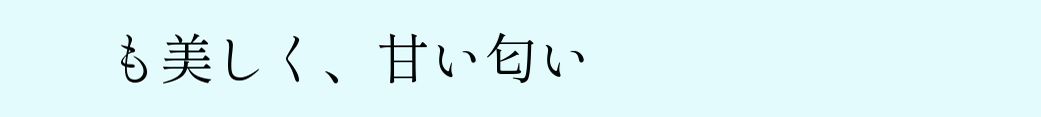も美しく、甘い匂い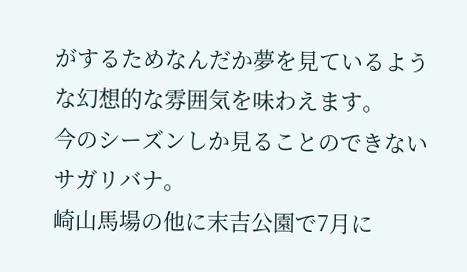がするためなんだか夢を見ているような幻想的な雰囲気を味わえます。
今のシーズンしか見ることのできないサガリバナ。
崎山馬場の他に末吉公園で7月に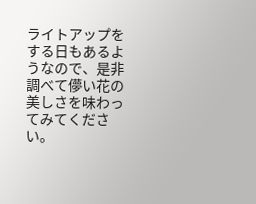ライトアップをする日もあるようなので、是非調べて儚い花の美しさを味わってみてください。